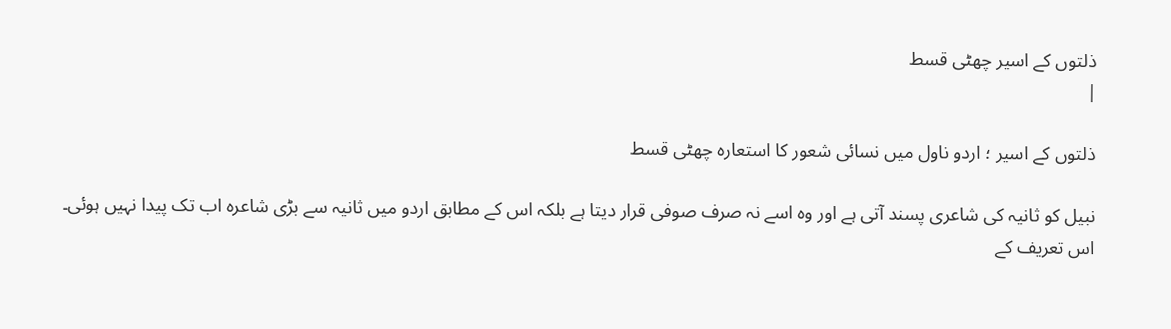ذلتوں کے اسیر چھٹی قسط
|

ذلتوں کے اسیر ؛ اردو ناول میں نسائی شعور کا استعارہ چھٹی قسط

نبیل کو ثانیہ کی شاعری پسند آتی ہے اور وہ اسے نہ صرف صوفی قرار دیتا ہے بلکہ اس کے مطابق اردو میں ثانیہ سے بڑی شاعرہ اب تک پیدا نہیں ہوئی۔
اس تعریف کے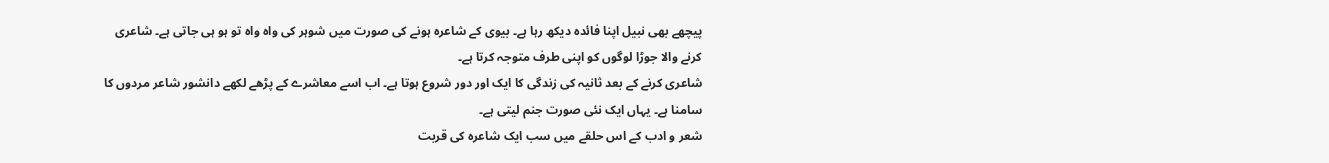پیچھے بھی نبیل اپنا فائدہ دیکھ رہا ہے۔ بیوی کے شاعرہ ہونے کی صورت میں شوہر کی واہ واہ تو ہو ہی جاتی ہے۔ شاعری کرنے والا جوڑا لوگوں کو اپنی طرف متوجہ کرتا ہے۔
شاعری کرنے کے بعد ثانیہ کی زندگی کا ایک اور دور شروع ہوتا ہے۔ اب اسے معاشرے کے پڑھے لکھے دانشور شاعر مردوں کا سامنا ہے۔ یہاں ایک نئی صورت جنم لیتی ہے۔
شعر و ادب کے اس حلقے میں سب ایک شاعرہ کی قربت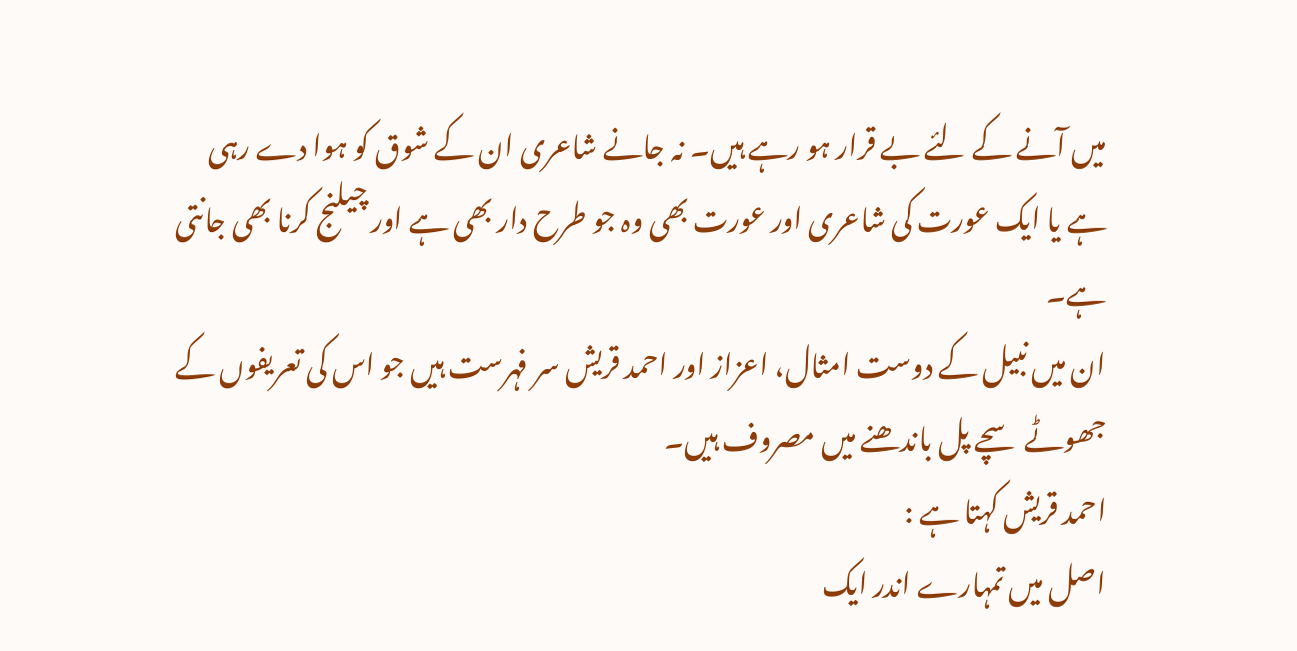میں آنے کے لئے بے قرار ہو رہے ہیں۔ نہ جانے شاعری ان کے شوق کو ہوا دے رہی ہے یا ایک عورت کی شاعری اور عورت بھی وہ جو طرح دار بھی ہے اور چیلنج کرنا بھی جانتی ہے۔
ان میں نبیل کے دوست امثال، اعزاز اور احمد قریش سر فہرست ہیں جو اس کی تعریفوں کے جھوٹے سچے پل باندھنے میں مصروف ہیں۔
احمد قریش کہتا ہے :
اصل میں تمہارے اندر ایک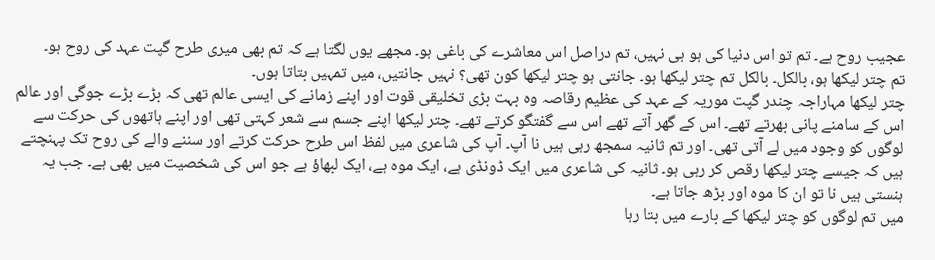عجیب روح ہے۔ تم تو اس دنیا کی ہو ہی نہیں، تم دراصل اس معاشرے کی باغی ہو۔ مجھے یوں لگتا ہے کہ تم بھی میری طرح گپت عہد کی روح ہو۔
تم چتر لیکھا ہو، بالکل۔ بالکل تم چتر لیکھا ہو۔ جانتی ہو چتر لیکھا کون تھی؟ نہیں جانتیں، میں تمہیں بتاتا ہوں۔
چتر لیکھا مہاراجہ چندر گپت موریہ کے عہد کی عظیم رقاصہ وہ بہت بڑی تخلیقی قوت اور اپنے زمانے کی ایسی عالم تھی کہ بڑے بڑے جوگی اور عالم اس کے سامنے پانی بھرتے تھے۔ اس کے گھر آتے تھے اس سے گفتگو کرتے تھے۔ چتر لیکھا اپنے جسم سے شعر کہتی تھی اور اپنے ہاتھوں کی حرکت سے لوگوں کو وجود میں لے آتی تھی۔ اور تم ثانیہ سمجھ رہی ہیں نا آپ۔ آپ کی شاعری میں لفظ اس طرح حرکت کرتے اور سننے والے کی روح تک پہنچتے ہیں کہ جیسے چتر لیکھا رقص کر رہی ہو۔ ثانیہ کی شاعری میں ایک ڈونڈی ہے، ایک موہ ہے، ایک لبھاؤ ہے جو اس کی شخصیت میں بھی ہے۔ جب یہ ہنستی ہیں نا تو ان کا موہ اور بڑھ جاتا ہے۔
میں تم لوگوں کو چتر لیکھا کے بارے میں بتا رہا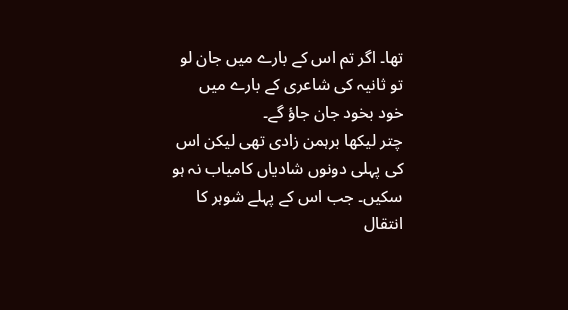تھا۔ اگر تم اس کے بارے میں جان لو تو ثانیہ کی شاعری کے بارے میں خود بخود جان جاؤ گے۔
چتر لیکھا برہمن زادی تھی لیکن اس کی پہلی دونوں شادیاں کامیاب نہ ہو سکیں۔ جب اس کے پہلے شوہر کا انتقال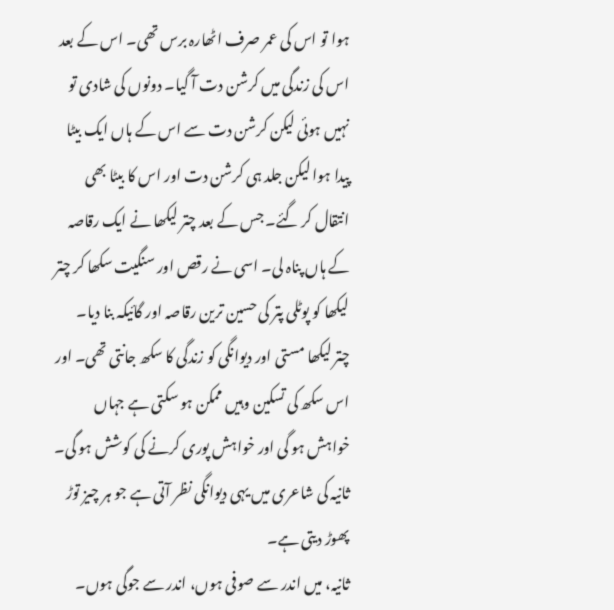ہوا تو اس کی عمر صرف اٹھارہ برس تھی۔ اس کے بعد اس کی زندگی میں کرشن دت آ گیا۔ دونوں کی شادی تو نہیں ہوئی لیکن کرشن دت سے اس کے ہاں ایک بیٹا پیدا ہوا لیکن جلد ہی کرشن دت اور اس کا بیٹا بھی انتقال کر گئے۔ جس کے بعد چتر لیکھا نے ایک رقاصہ کے ہاں پناہ لی۔ اسی نے رقص اور سنگیت سکھا کر چتر لیکھا کو پوٹلی پتر کی حسین ترین رقاصہ اور گائیکہ بنا دیا۔
چتر لیکھا مستی اور دیوانگی کو زندگی کا سکھ جانتی تھی۔ اور اس سکھ کی تسکین وہیں ممکن ہو سکتی ہے جہاں خواہش ہو گی اور خواہش پوری کرنے کی کوشش ہو گی۔ ثانیہ کی شاعری میں یہی دیوانگی نظر آتی ہے جو ہر چیز توڑ پھوڑ دیتی ہے۔
ثانیہ، میں اندر سے صوفی ہوں، اندر سے جوگی ہوں۔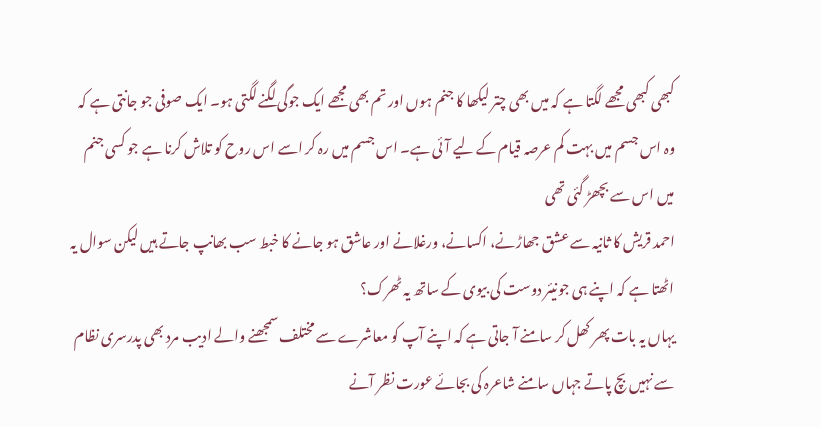کبھی کبھی مجھے لگتا ہے کہ میں بھی چتر لیکھا کا جنم ہوں اور تم بھی مجھے ایک جوگی لگنے لگتی ہو۔ ایک صوفی جو جانتی ہے کہ وہ اس جسم میں بہت کم عرصہ قیام کے لیے آئی ہے۔ اس جسم میں رہ کر اسے اس روح کو تلاش کرنا ہے جو کسی جنم میں اس سے بچھڑ گئی تھی
احمد قریش کا ثانیہ سے عشق جھاڑنے، اکسانے، ورغلانے اور عاشق ہو جانے کا خبط سب بھانپ جاتے ہیں لیکن سوال یہ اٹھتا ہے کہ اپنے ہی جونیئر دوست کی بیوی کے ساتھ یہ ٹھرک؟
یہاں یہ بات پھر کھل کر سامنے آ جاتی ہے کہ اپنے آپ کو معاشرے سے مختلف سمجھنے والے ادیب مرد بھی پدرسری نظام سے نہیں بچ پاتے جہاں سامنے شاعرہ کی بجائے عورت نظر آنے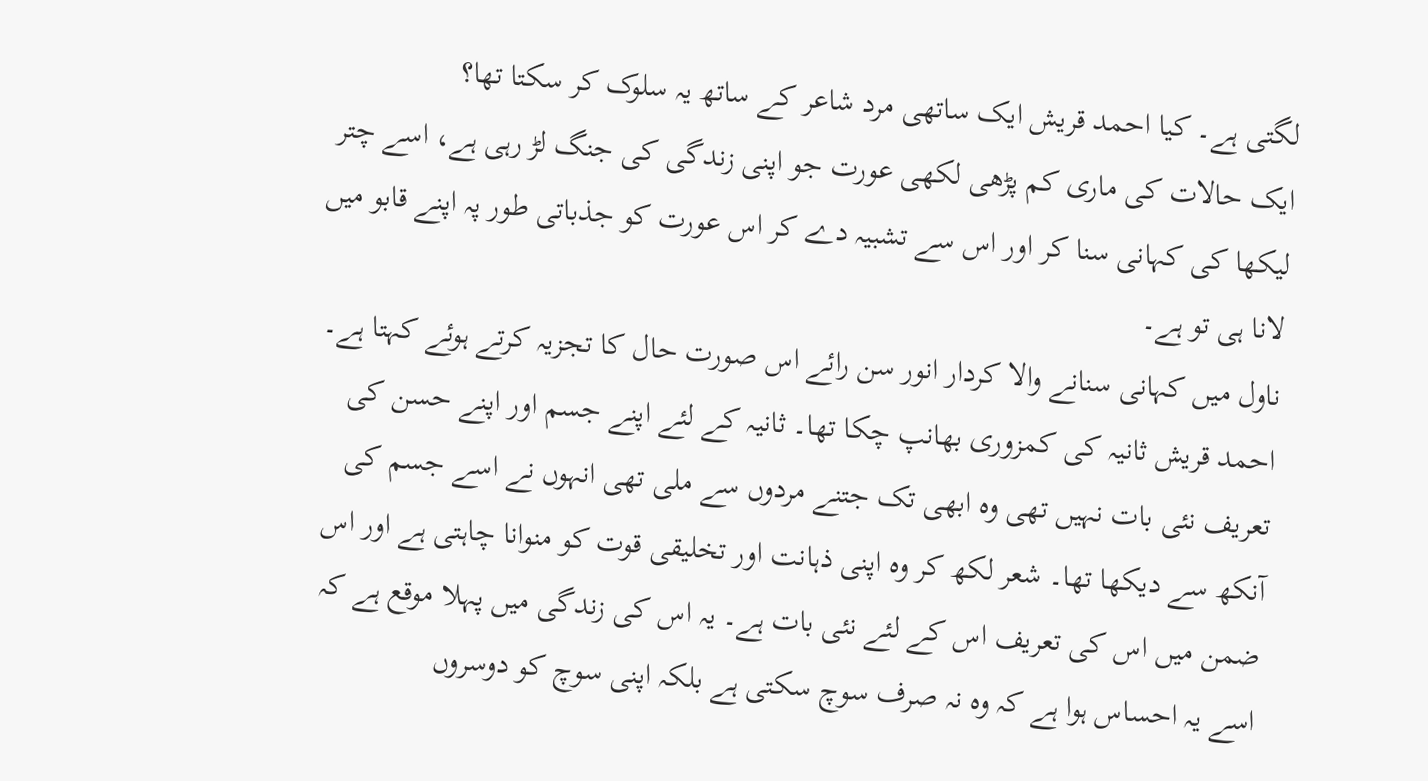لگتی ہے۔ کیا احمد قریش ایک ساتھی مرد شاعر کے ساتھ یہ سلوک کر سکتا تھا؟
ایک حالات کی ماری کم پڑھی لکھی عورت جو اپنی زندگی کی جنگ لڑ رہی ہے، اسے چتر لیکھا کی کہانی سنا کر اور اس سے تشبیہ دے کر اس عورت کو جذباتی طور پہ اپنے قابو میں لانا ہی تو ہے۔
ناول میں کہانی سنانے والا کردار انور سن رائے اس صورت حال کا تجزیہ کرتے ہوئے کہتا ہے۔
احمد قریش ثانیہ کی کمزوری بھانپ چکا تھا۔ ثانیہ کے لئے اپنے جسم اور اپنے حسن کی تعریف نئی بات نہیں تھی وہ ابھی تک جتنے مردوں سے ملی تھی انہوں نے اسے جسم کی آنکھ سے دیکھا تھا۔ شعر لکھ کر وہ اپنی ذہانت اور تخلیقی قوت کو منوانا چاہتی ہے اور اس ضمن میں اس کی تعریف اس کے لئے نئی بات ہے۔ یہ اس کی زندگی میں پہلا موقع ہے کہ اسے یہ احساس ہوا ہے کہ وہ نہ صرف سوچ سکتی ہے بلکہ اپنی سوچ کو دوسروں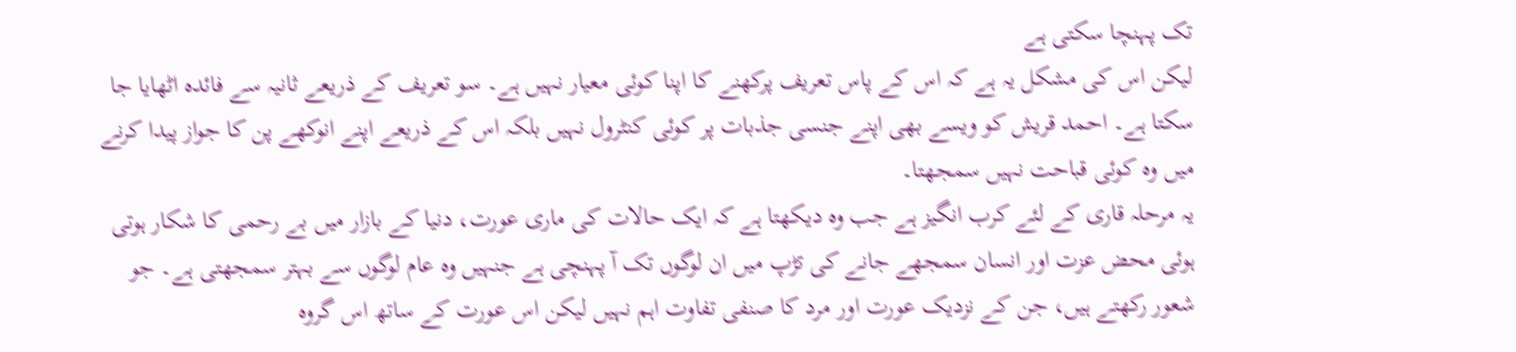تک پہنچا سکتی ہے
لیکن اس کی مشکل یہ ہے کہ اس کے پاس تعریف پرکھنے کا اپنا کوئی معیار نہیں ہے۔ سو تعریف کے ذریعے ثانیہ سے فائدہ اٹھایا جا سکتا ہے۔ احمد قریش کو ویسے بھی اپنے جنسی جذبات پر کوئی کنٹرول نہیں بلکہ اس کے ذریعے اپنے انوکھے پن کا جواز پیدا کرنے میں وہ کوئی قباحت نہیں سمجھتا۔
یہ مرحلہ قاری کے لئے کرب انگیز ہے جب وہ دیکھتا ہے کہ ایک حالات کی ماری عورت، دنیا کے بازار میں بے رحمی کا شکار ہوتی ہوئی محض عزت اور انسان سمجھے جانے کی تڑپ میں ان لوگوں تک آ پہنچی ہے جنہیں وہ عام لوگوں سے بہتر سمجھتی ہے۔ جو شعور رکھتے ہیں، جن کے نزدیک عورت اور مرد کا صنفی تفاوت اہم نہیں لیکن اس عورت کے ساتھ اس گروہ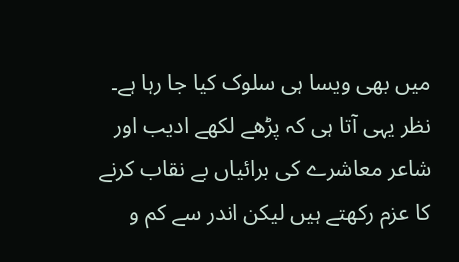میں بھی ویسا ہی سلوک کیا جا رہا ہے۔ نظر یہی آتا ہی کہ پڑھے لکھے ادیب اور شاعر معاشرے کی برائیاں بے نقاب کرنے کا عزم رکھتے ہیں لیکن اندر سے کم و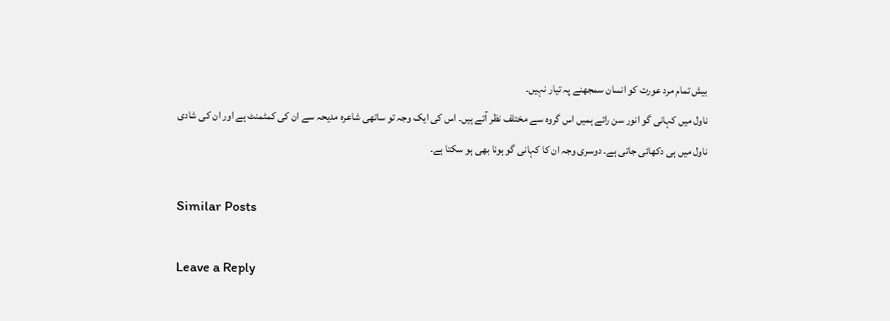بیش تمام مرد عورت کو انسان سمجھنے پہ تیار نہیں۔
ناول میں کہانی گو انور سن رائے ہمیں اس گروہ سے مختلف نظر آتے ہیں۔ اس کی ایک وجہ تو ساتھی شاعرہ مدیحہ سے ان کی کمٹمنٹ ہے اور ان کی شادی ناول میں ہی دکھائی جاتی ہے۔ دوسری وجہ ان کا کہانی گو ہونا بھی ہو سکتا ہے۔

Similar Posts

Leave a Reply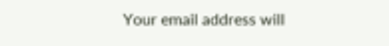Your email address will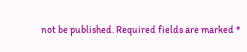not be published. Required fields are marked *